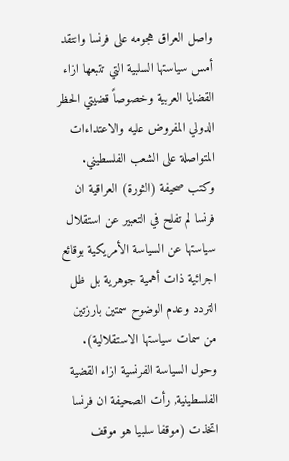واصل العراق هجومه على فرنسا وانتقد أمس سياستها السلبية التي تتبعها ازاء القضايا العربية وخصوصاً قضيتي الحظر الدولي المفروض عليه والاعتداءات المتواصلة على الشعب الفلسطيني. وكتب صحيفة (الثورة) العراقية ان فرنسا لم تفلح في التعبير عن استقلال سياستها عن السياسة الأمريكية بوقائع اجرائية ذات أهمية جوهرية بل ظل التردد وعدم الوضوح سمتين بارزتين من سمات سياستها الاستقلالية). وحول السياسة الفرنسية ازاء القضية الفلسطينية, رأت الصحيفة ان فرنسا اتخذت (موقفا سلبيا هو موقف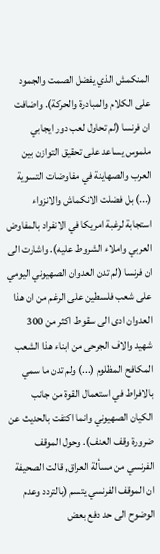المنكمش الذي يفضل الصمت والجمود على الكلام والمبادرة والحركة). واضافت ان فرنسا (لم تحاول لعب دور ايجابي ملموس يساعد على تحقيق التوازن بين العرب والصهاينة في مفاوضات التسوية (...) بل فضلت الانكماش والانزواء استجابة لرغبة امريكا في الانفراد بالمفاوض العربي واملاء الشروط عليه). واشارت الى ان فرنسا (لم تدن العدوان الصهيوني اليومي على شعب فلسطين على الرغم من ان هذا العدوان ادى الى سقوط اكثر من 300 شهيد والاف الجرحى من ابناء هذا الشعب المكافح المظلوم (...) ولم تدن ما سمي بالافراط في استعمال القوة من جانب الكيان الصهيوني وانما اكتفت بالحديث عن ضرورة وقف العنف). وحول الموقف الفرنسي من مسألة العراق, قالت الصحيفة ان الموقف الفرنسي يتسم (بالتردد وعدم الوضوح الى حد دفع بعض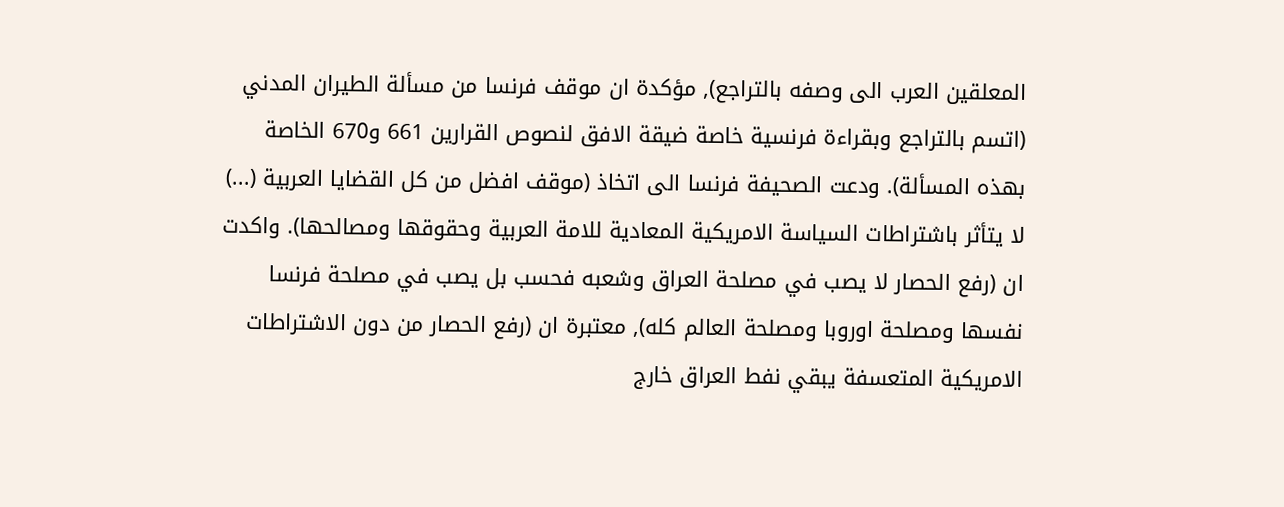المعلقين العرب الى وصفه بالتراجع), مؤكدة ان موقف فرنسا من مسألة الطيران المدني (اتسم بالتراجع وبقراءة فرنسية خاصة ضيقة الافق لنصوص القرارين 661 و670 الخاصة بهذه المسألة). ودعت الصحيفة فرنسا الى اتخاذ (موقف افضل من كل القضايا العربية (...) لا يتأثر باشتراطات السياسة الامريكية المعادية للامة العربية وحقوقها ومصالحها). واكدت ان (رفع الحصار لا يصب في مصلحة العراق وشعبه فحسب بل يصب في مصلحة فرنسا نفسها ومصلحة اوروبا ومصلحة العالم كله), معتبرة ان (رفع الحصار من دون الاشتراطات الامريكية المتعسفة يبقي نفط العراق خارج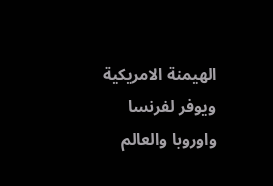الهيمنة الامريكية ويوفر لفرنسا واوروبا والعالم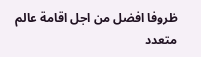ظروفا افضل من اجل اقامة عالم متعدد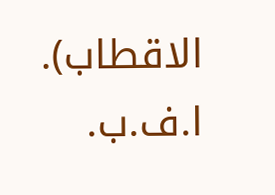الاقطاب). ا.ف.ب.